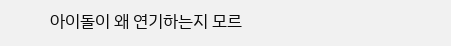아이돌이 왜 연기하는지 모르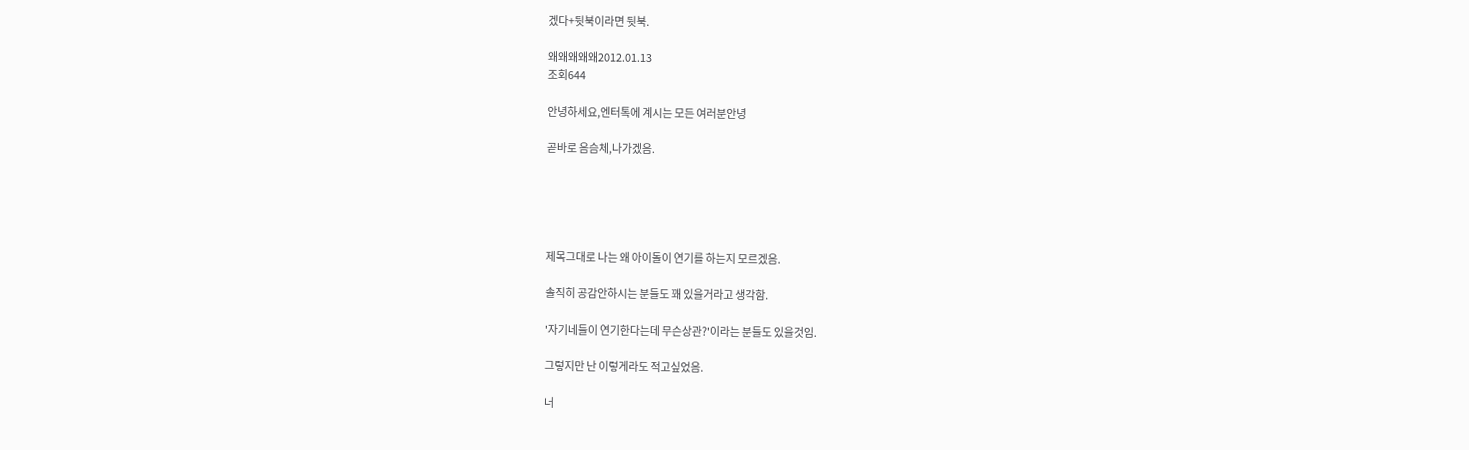겠다+뒷북이라면 뒷북.

왜왜왜왜왜2012.01.13
조회644

안녕하세요,엔터톡에 계시는 모든 여러분안녕

곧바로 음슴체,나가겠음.





제목그대로 나는 왜 아이돌이 연기를 하는지 모르겠음.

솔직히 공감안하시는 분들도 꽤 있을거라고 생각함.

'자기네들이 연기한다는데 무슨상관?'이라는 분들도 있을것임.

그렇지만 난 이렇게라도 적고싶었음.

너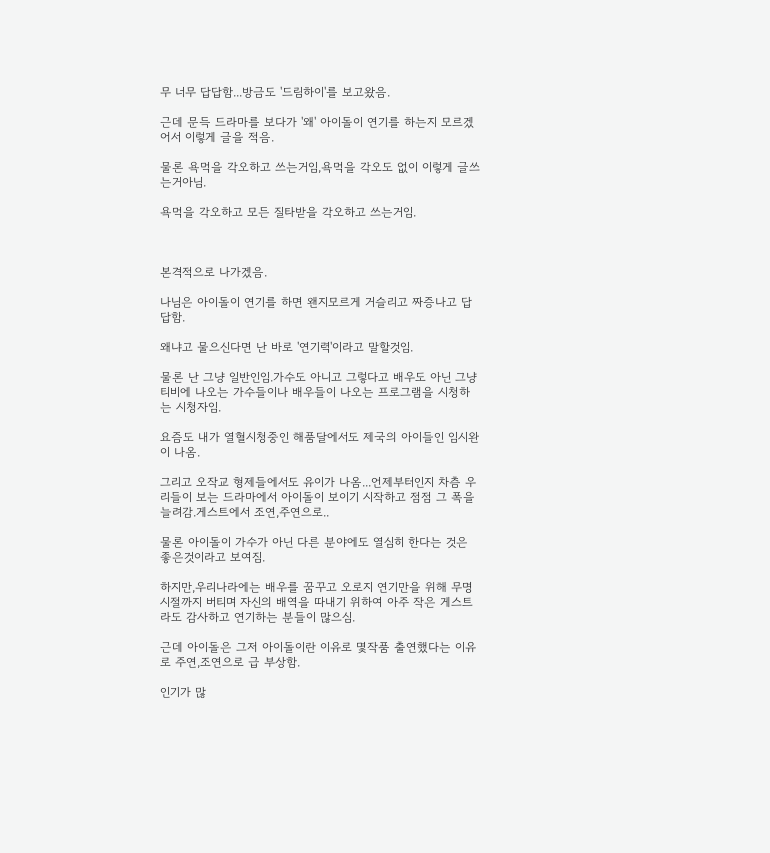무 너무 답답함...방금도 '드림하이'를 보고왔음.

근데 문득 드라마를 보다가 '왜' 아이돌이 연기를 하는지 모르겠어서 이렇게 글을 적음.

물론 욕먹을 각오하고 쓰는거임,욕먹을 각오도 없이 이렇게 글쓰는거아님.

욕먹을 각오하고 모든 질타받을 각오하고 쓰는거임.



본격적으로 나가겠음.

나님은 아이돌이 연기를 하면 왠지모르게 거슬리고 짜증나고 답답함.

왜냐고 물으신다면 난 바로 '연기력'이라고 말할것임.

물론 난 그냥 일반인임.가수도 아니고 그렇다고 배우도 아닌 그냥 티비에 나오는 가수들이나 배우들이 나오는 프로그램을 시청하는 시청자임.

요즘도 내가 열혈시청중인 해품달에서도 제국의 아이들인 임시완이 나옴.

그리고 오작교 형제들에서도 유이가 나옴...언제부터인지 차츰 우리들이 보는 드라마에서 아이돌이 보이기 시작하고 점점 그 폭을 늘려감.게스트에서 조연,주연으로..

물론 아이돌이 가수가 아닌 다른 분야에도 열심히 한다는 것은 좋은것이라고 보여짐.

하지만,우리나라에는 배우를 꿈꾸고 오로지 연기만을 위해 무명시절까지 버티며 자신의 배역을 따내기 위하여 아주 작은 게스트라도 감사하고 연기하는 분들이 많으심.

근데 아이돌은 그저 아이돌이란 이유로 몇작품 출연했다는 이유로 주연,조연으로 급 부상함.

인기가 많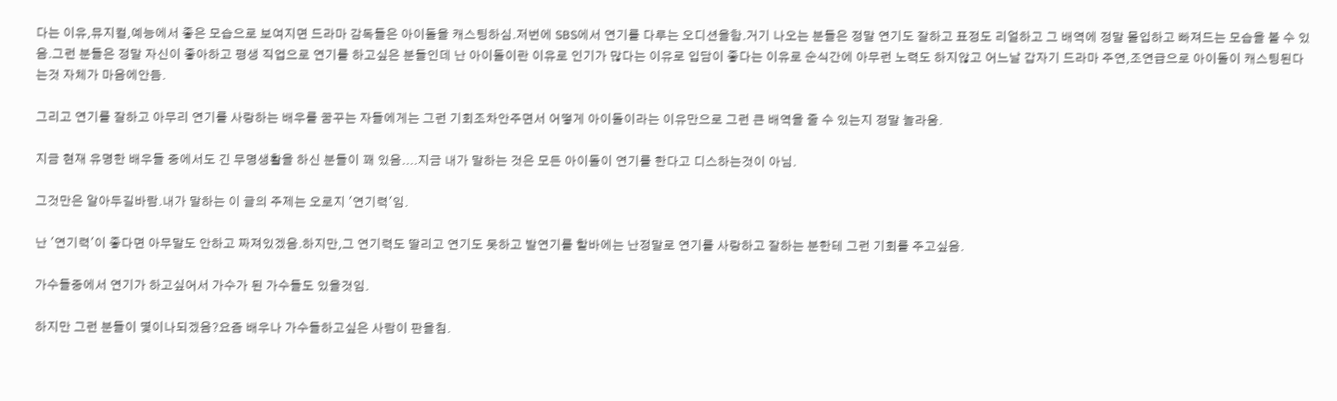다는 이유,뮤지컬,예능에서 좋은 모습으로 보여지면 드라마 감독들은 아이돌을 캐스팅하심.저번에 SBS에서 연기를 다루는 오디션을함.거기 나오는 분들은 정말 연기도 잘하고 표정도 리얼하고 그 배역에 정말 몰입하고 빠져드는 모습을 볼 수 있음.그런 분들은 정말 자신이 좋아하고 평생 직업으로 연기를 하고싶은 분들인데 난 아이돌이란 이유로 인기가 많다는 이유로 입담이 좋다는 이유로 순식간에 아무런 노력도 하지않고 어느날 갑자기 드라마 주연,조연급으로 아이돌이 캐스팅된다는것 자체가 마음에안듬.

그리고 연기를 잘하고 아무리 연기를 사랑하는 배우를 꿈꾸는 자들에게는 그런 기회조차안주면서 어떻게 아이돌이라는 이유만으로 그런 큰 배역을 줄 수 있는지 정말 놀라움.

지금 현재 유명한 배우들 중에서도 긴 무명생활을 하신 분들이 꽤 있음....지금 내가 말하는 것은 모든 아이돌이 연기를 한다고 디스하는것이 아님.

그것만은 알아두길바람.내가 말하는 이 글의 주제는 오로지 '연기력'임.

난 '연기력'이 좋다면 아무말도 안하고 짜져있겠음.하지만,그 연기력도 딸리고 연기도 못하고 발연기를 할바에는 난정말로 연기를 사랑하고 잘하는 분한테 그런 기회를 주고싶음.

가수들중에서 연기가 하고싶어서 가수가 된 가수들도 있을것임.

하지만 그런 분들이 몇이나되겠음?요즘 배우나 가수들하고싶은 사람이 판을침.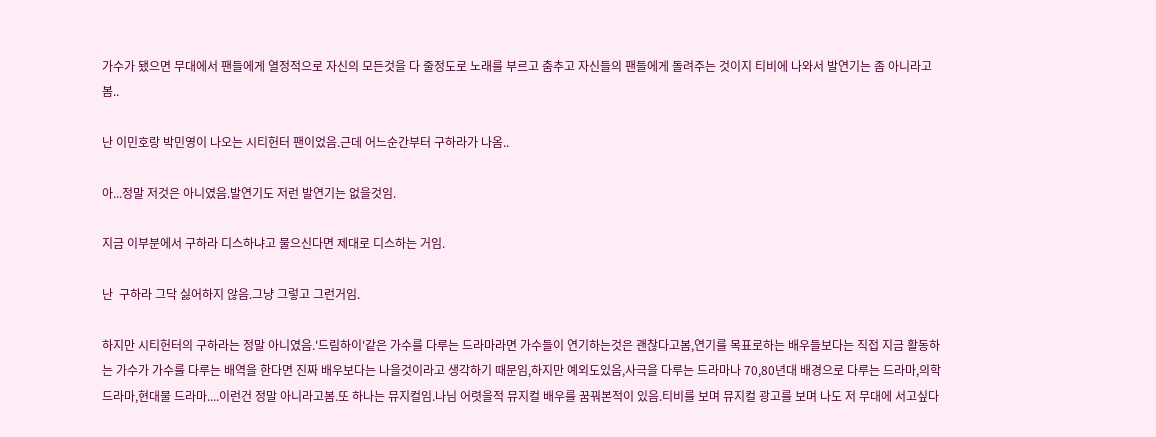가수가 됐으면 무대에서 팬들에게 열정적으로 자신의 모든것을 다 줄정도로 노래를 부르고 춤추고 자신들의 팬들에게 돌려주는 것이지 티비에 나와서 발연기는 좀 아니라고봄..

난 이민호랑 박민영이 나오는 시티헌터 팬이었음.근데 어느순간부터 구하라가 나옴..

아...정말 저것은 아니였음.발연기도 저런 발연기는 없을것임.

지금 이부분에서 구하라 디스하냐고 물으신다면 제대로 디스하는 거임.

난  구하라 그닥 싫어하지 않음.그냥 그렇고 그런거임.

하지만 시티헌터의 구하라는 정말 아니였음.'드림하이'같은 가수를 다루는 드라마라면 가수들이 연기하는것은 괜찮다고봄,연기를 목표로하는 배우들보다는 직접 지금 활동하는 가수가 가수를 다루는 배역을 한다면 진짜 배우보다는 나을것이라고 생각하기 때문임,하지만 예외도있음,사극을 다루는 드라마나 70,80년대 배경으로 다루는 드라마,의학 드라마,현대물 드라마....이런건 정말 아니라고봄.또 하나는 뮤지컬임.나님 어렷을적 뮤지컬 배우를 꿈꿔본적이 있음.티비를 보며 뮤지컬 광고를 보며 나도 저 무대에 서고싶다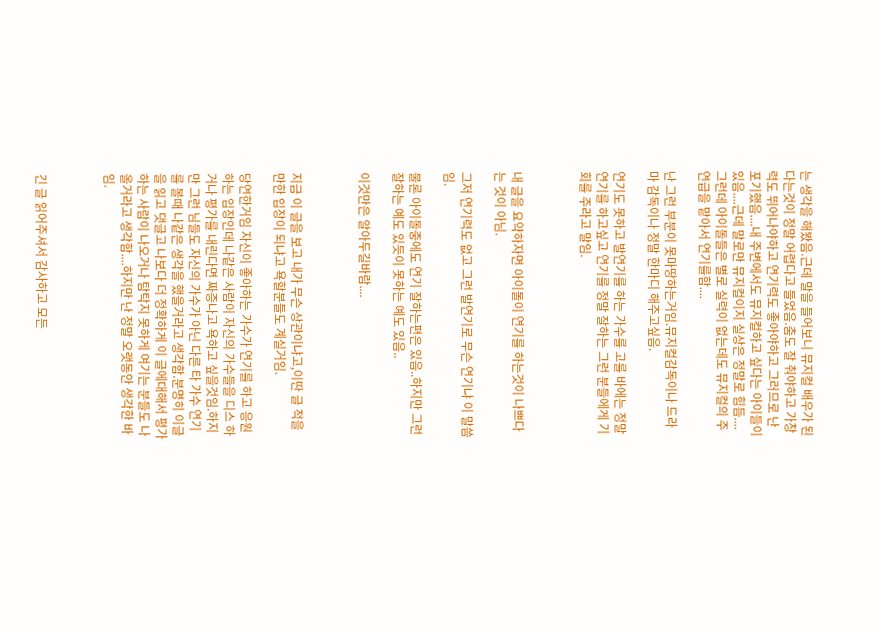는 생각을 해봤음.근데 말을 들어보니 뮤지컬 배우가 된다는것이 정말 어렵다고 들었음.춤도 잘 춰야하고 가창력도 뛰어나야하고 연기력도 좋아야하고 그러므로 난 포기했음....내 주변에서도 뮤지컬하고 싶다는 아이들이 있음....근데 말로만 뮤지컬이지 실상은 정말로 힘듬....그런데 아이돌들은 별로 실력이 없는데도 뮤지컬의 주연급을 맡아서 연기를함....

난 그런 부분이 못마땅하는거임.뮤지컬감독이나 드라마 감독이나 정말 한마디 해주고싶음.

연기도 못하고 발연기를 하는 가수를 고를 바에는 정말 연기를 하고싶고 연기를 정말 잘하는 그런 분들에게 기회를 주라고 말임.



내 글을 요약하자면 아이돌이 연기를 하는것이 나쁘다는 것이 아님.

그저 연기력도 없고 그런 발연기로 무슨 연기냐 이 말씀임.

물론 아이돌중에도 연기 잘하는편은 있음..하지만 그런 잘하는 예도 있듯이 못하는 예도 있음..

이것만은 알아두길바람....



지금 이 글을 보고 내가 무슨 상관이냐고,이딴 글 적을 만한 입장이 되냐고 욕할분들도 계실거임.

당연한거임 자신이 좋아하는 가수가 연기를 하고 응원하는 입장인데 나같은 사람이 자신의 가수들을 디스 하거나 평가를 내린다면 짜증나고 욕하고 싶을것임.하지만 그런 님들도 자신의 가수가 아닌 다른 타 가수 연기를 볼때 나같은 생각을 했을거라고 생각함.분명히 이글을 읽고 댓글고 나보다 더 정확하게 이 글에대해서 평가하는 사람이 나오거나 탐탁지 못하게 여기는 분들도 나올거라고 생각함....하지만 난 정말 오랫동안 생각한 바임.



긴 글 읽어주셔서 감사하고 모든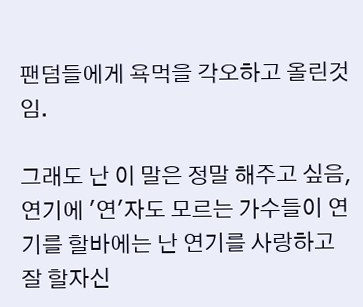팬덤들에게 욕먹을 각오하고 올린것임.

그래도 난 이 말은 정말 해주고 싶음,연기에 '연'자도 모르는 가수들이 연기를 할바에는 난 연기를 사랑하고 잘 할자신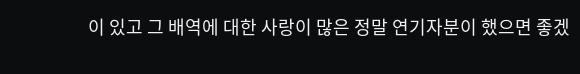이 있고 그 배역에 대한 사랑이 많은 정말 연기자분이 했으면 좋겠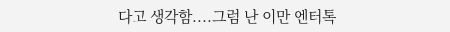다고 생각함....그럼 난 이만 엔터톡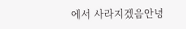에서 사라지겠음안녕